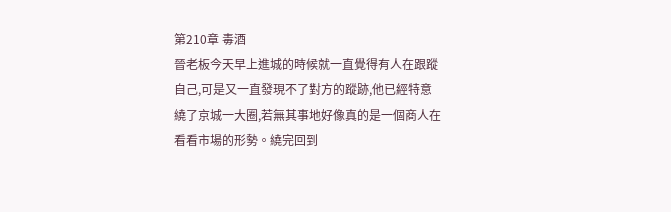第210章 毒酒
晉老板今天早上進城的時候就一直覺得有人在跟蹤自己,可是又一直發現不了對方的蹤跡,他已經特意繞了京城一大圈,若無其事地好像真的是一個商人在看看市場的形勢。繞完回到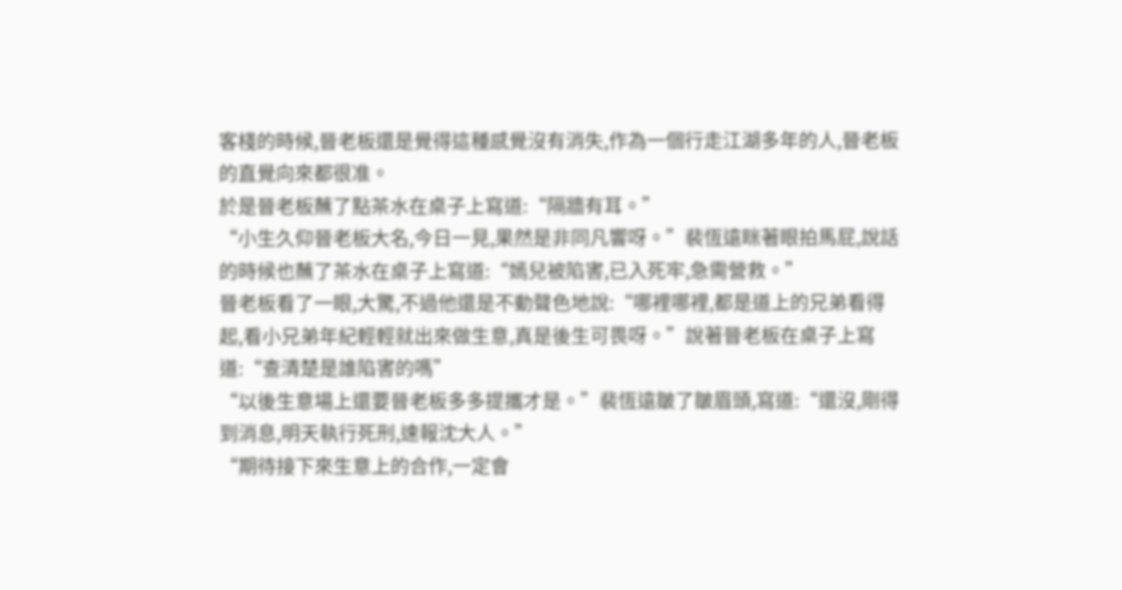客棧的時候,晉老板還是覺得這種感覺沒有消失,作為一個行走江湖多年的人,晉老板的直覺向來都很准。
於是晉老板蘸了點茶水在桌子上寫道:“隔牆有耳。”
“小生久仰晉老板大名,今日一見,果然是非同凡響呀。”裴恆遠眯著眼拍馬屁,說話的時候也蘸了茶水在桌子上寫道:“嫣兒被陷害,已入死牢,急需營救。”
晉老板看了一眼,大驚,不過他還是不動聲色地說:“哪裡哪裡,都是道上的兄弟看得起,看小兄弟年紀輕輕就出來做生意,真是後生可畏呀。”說著晉老板在桌子上寫道:“查清楚是誰陷害的嗎”
“以後生意場上還要晉老板多多提攜才是。”裴恆遠皺了皺眉頭,寫道:“還沒,剛得到消息,明天執行死刑,速報沈大人。”
“期待接下來生意上的合作,一定會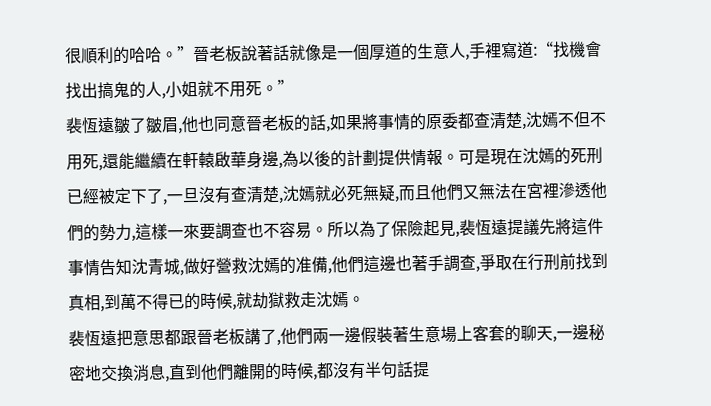很順利的哈哈。”晉老板說著話就像是一個厚道的生意人,手裡寫道:“找機會找出搞鬼的人,小姐就不用死。”
裴恆遠皺了皺眉,他也同意晉老板的話,如果將事情的原委都查清楚,沈嫣不但不用死,還能繼續在軒轅啟華身邊,為以後的計劃提供情報。可是現在沈嫣的死刑已經被定下了,一旦沒有查清楚,沈嫣就必死無疑,而且他們又無法在宮裡滲透他們的勢力,這樣一來要調查也不容易。所以為了保險起見,裴恆遠提議先將這件事情告知沈青城,做好營救沈嫣的准備,他們這邊也著手調查,爭取在行刑前找到真相,到萬不得已的時候,就劫獄救走沈嫣。
裴恆遠把意思都跟晉老板講了,他們兩一邊假裝著生意場上客套的聊天,一邊秘密地交換消息,直到他們離開的時候,都沒有半句話提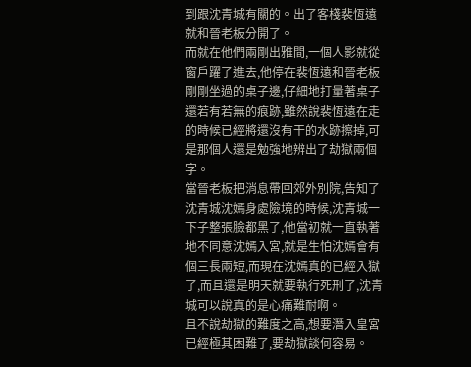到跟沈青城有關的。出了客棧裴恆遠就和晉老板分開了。
而就在他們兩剛出雅間,一個人影就從窗戶躍了進去,他停在裴恆遠和晉老板剛剛坐過的桌子邊,仔細地打量著桌子還若有若無的痕跡,雖然說裴恆遠在走的時候已經將還沒有干的水跡擦掉,可是那個人還是勉強地辨出了劫獄兩個字。
當晉老板把消息帶回郊外別院,告知了沈青城沈嫣身處險境的時候,沈青城一下子整張臉都黑了,他當初就一直執著地不同意沈嫣入宮,就是生怕沈嫣會有個三長兩短,而現在沈嫣真的已經入獄了,而且還是明天就要執行死刑了,沈青城可以說真的是心痛難耐啊。
且不說劫獄的難度之高,想要潛入皇宮已經極其困難了,要劫獄談何容易。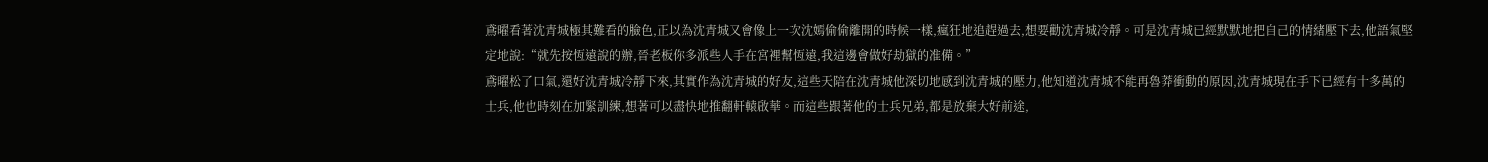鳶曜看著沈青城極其難看的臉色,正以為沈青城又會像上一次沈嫣偷偷離開的時候一樣,瘋狂地追趕過去,想要勸沈青城冷靜。可是沈青城已經默默地把自己的情緒壓下去,他語氣堅定地說:“就先按恆遠說的辦,晉老板你多派些人手在宮裡幫恆遠,我這邊會做好劫獄的准備。”
鳶曜松了口氣,還好沈青城冷靜下來,其實作為沈青城的好友,這些天陪在沈青城他深切地感到沈青城的壓力,他知道沈青城不能再魯莽衝動的原因,沈青城現在手下已經有十多萬的士兵,他也時刻在加緊訓練,想著可以盡快地推翻軒轅啟華。而這些跟著他的士兵兄弟,都是放棄大好前途,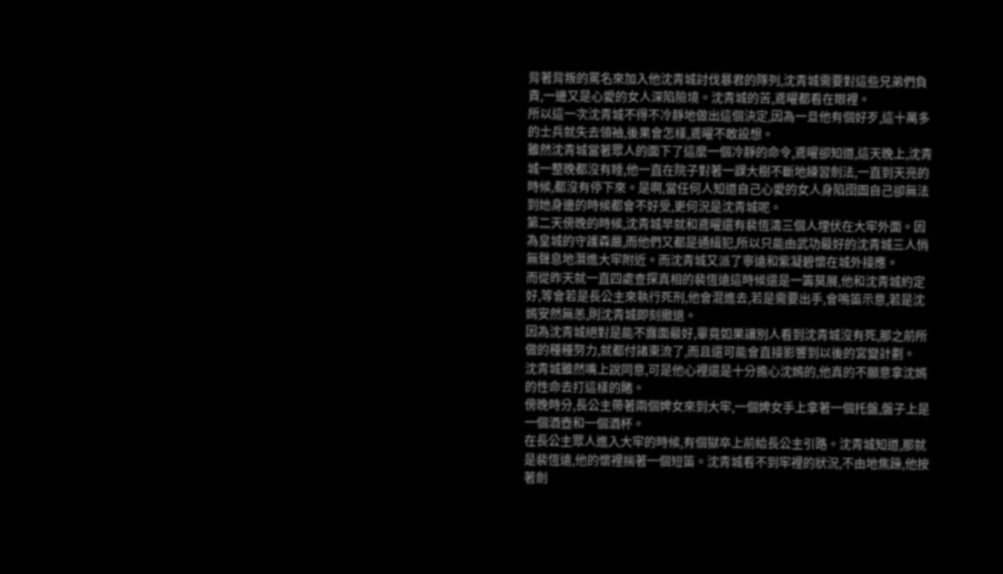背著背叛的罵名來加入他沈青城討伐暴君的隊列,沈青城需要對這些兄弟們負責,一邊又是心愛的女人深陷險境。沈青城的苦,鳶曜都看在眼裡。
所以這一次沈青城不得不冷靜地做出這個決定,因為一旦他有個好歹,這十萬多的士兵就失去領袖,後果會怎樣,鳶曜不敢設想。
雖然沈青城當著眾人的面下了這麼一個冷靜的命令,鳶曜卻知道,這天晚上,沈青城一整晚都沒有睡,他一直在院子對著一課大樹不斷地練習劍法,一直到天亮的時候,都沒有停下來。是啊,當任何人知道自己心愛的女人身陷囹圄自己卻無法到她身邊的時候都會不好受,更何況是沈青城呢。
第二天傍晚的時候,沈青城早就和鳶曜還有裴恆濤三個人埋伏在大牢外面。因為皇城的守護森嚴,而他們又都是通緝犯,所以只能由武功最好的沈青城三人悄無聲息地潛進大牢附近。而沈青城又派了寧遠和紫凝碧懷在城外接應。
而從昨天就一直四處查探真相的裴恆遠這時候還是一籌莫展,他和沈青城約定好,等會若是長公主來執行死刑,他會混進去,若是需要出手,會鳴笛示意,若是沈嫣安然無恙,則沈青城即刻撤退。
因為沈青城絕對是能不露面最好,畢竟如果讓別人看到沈青城沒有死,那之前所做的種種努力,就都付諸東流了,而且還可能會直接影響到以後的宮變計劃。
沈青城雖然嘴上說同意,可是他心裡還是十分擔心沈嫣的,他真的不願意拿沈嫣的性命去打這樣的賭。
傍晚時分,長公主帶著兩個婢女來到大牢,一個婢女手上拿著一個托盤,盤子上是一個酒壺和一個酒杯。
在長公主眾人進入大牢的時候,有個獄卒上前給長公主引路。沈青城知道,那就是裴恆遠,他的懷裡揣著一個短笛。沈青城看不到牢裡的狀況,不由地焦躁,他按著劍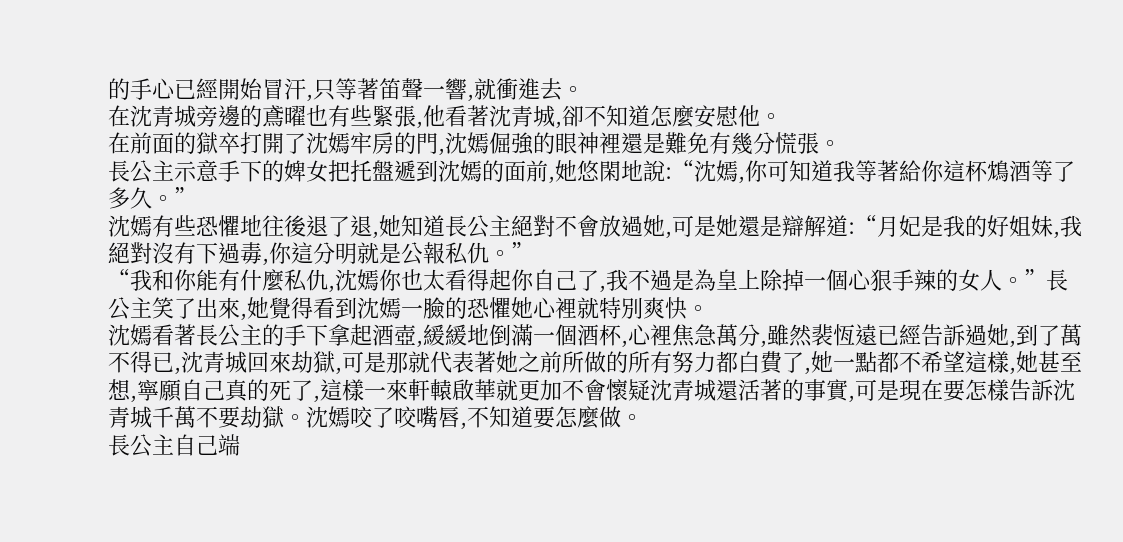的手心已經開始冒汗,只等著笛聲一響,就衝進去。
在沈青城旁邊的鳶曜也有些緊張,他看著沈青城,卻不知道怎麼安慰他。
在前面的獄卒打開了沈嫣牢房的門,沈嫣倔強的眼神裡還是難免有幾分慌張。
長公主示意手下的婢女把托盤遞到沈嫣的面前,她悠閑地說:“沈嫣,你可知道我等著給你這杯鴆酒等了多久。”
沈嫣有些恐懼地往後退了退,她知道長公主絕對不會放過她,可是她還是辯解道:“月妃是我的好姐妹,我絕對沒有下過毒,你這分明就是公報私仇。”
“我和你能有什麼私仇,沈嫣你也太看得起你自己了,我不過是為皇上除掉一個心狠手辣的女人。”長公主笑了出來,她覺得看到沈嫣一臉的恐懼她心裡就特別爽快。
沈嫣看著長公主的手下拿起酒壺,緩緩地倒滿一個酒杯,心裡焦急萬分,雖然裴恆遠已經告訴過她,到了萬不得已,沈青城回來劫獄,可是那就代表著她之前所做的所有努力都白費了,她一點都不希望這樣,她甚至想,寧願自己真的死了,這樣一來軒轅啟華就更加不會懷疑沈青城還活著的事實,可是現在要怎樣告訴沈青城千萬不要劫獄。沈嫣咬了咬嘴唇,不知道要怎麼做。
長公主自己端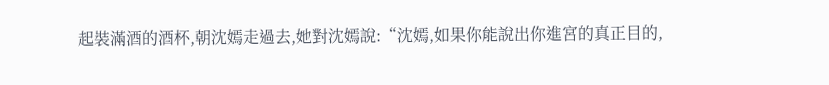起裝滿酒的酒杯,朝沈嫣走過去,她對沈嫣說:“沈嫣,如果你能說出你進宮的真正目的,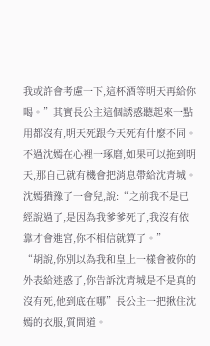我或許會考慮一下,這杯酒等明天再給你喝。”其實長公主這個誘惑聽起來一點用都沒有,明天死跟今天死有什麼不同。
不過沈嫣在心裡一琢磨,如果可以拖到明天,那自己就有機會把消息帶給沈青城。沈嫣猶豫了一會兒,說:“之前我不是已經說過了,是因為我爹爹死了,我沒有依靠才會進宮,你不相信就算了。”
“胡說,你別以為我和皇上一樣會被你的外表給迷惑了,你告訴沈青城是不是真的沒有死,他到底在哪”長公主一把揪住沈嫣的衣服,質問道。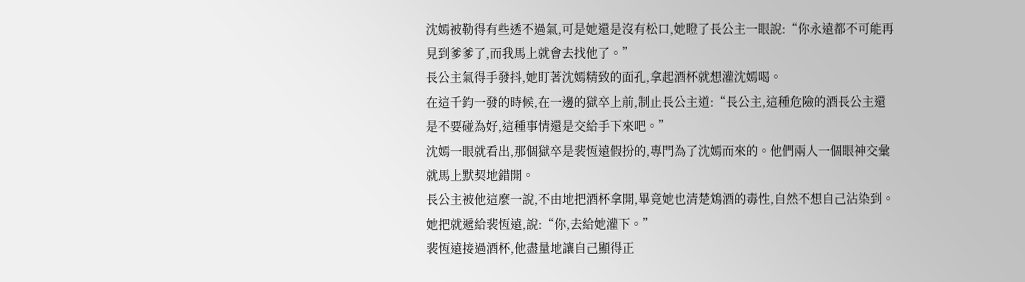沈嫣被勒得有些透不過氣,可是她還是沒有松口,她瞪了長公主一眼說:“你永遠都不可能再見到爹爹了,而我馬上就會去找他了。”
長公主氣得手發抖,她盯著沈嫣精致的面孔,拿起酒杯就想灌沈嫣喝。
在這千鈞一發的時候,在一邊的獄卒上前,制止長公主道:“長公主,這種危險的酒長公主還是不要碰為好,這種事情還是交給手下來吧。”
沈嫣一眼就看出,那個獄卒是裴恆遠假扮的,專門為了沈嫣而來的。他們兩人一個眼神交彙就馬上默契地錯開。
長公主被他這麼一說,不由地把酒杯拿開,畢竟她也清楚鴆酒的毒性,自然不想自己沾染到。
她把就遞給裴恆遠,說:“你,去給她灌下。”
裴恆遠接過酒杯,他盡量地讓自己顯得正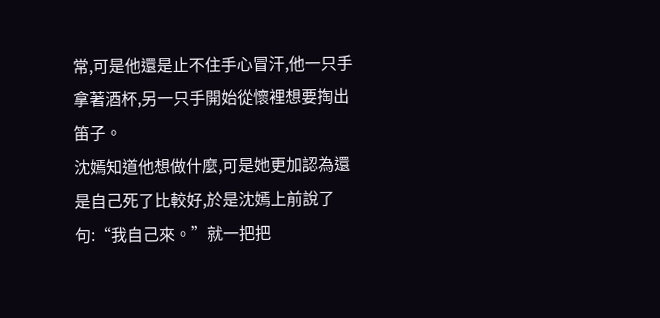常,可是他還是止不住手心冒汗,他一只手拿著酒杯,另一只手開始從懷裡想要掏出笛子。
沈嫣知道他想做什麼,可是她更加認為還是自己死了比較好,於是沈嫣上前說了句:“我自己來。”就一把把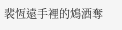裴恆遠手裡的鴆酒奪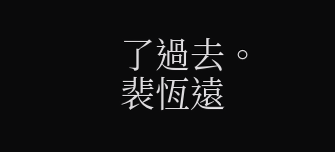了過去。
裴恆遠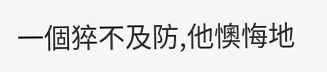一個猝不及防,他懊悔地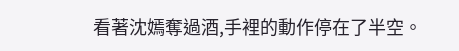看著沈嫣奪過酒,手裡的動作停在了半空。